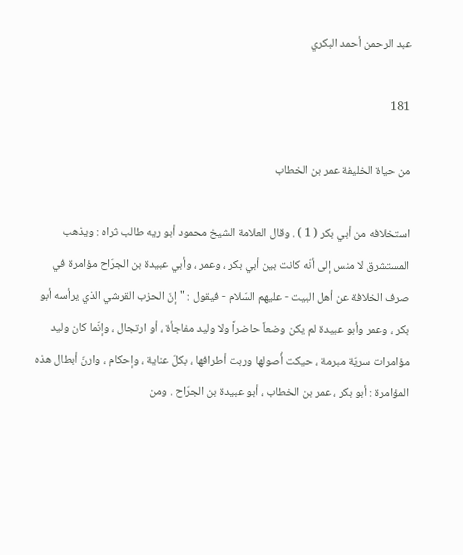عبد الرحمن أحمد البكري

181

من حياة الخليفة عمر بن الخطاب

استخلافه من أبي بكر ( 1 ) . وقال العلامة الشيخ محمود أبو ريه طالب ثراه : ويذهب المستشرق لا منس إلى أنّه كانت بين أبي بكر ، وعمر ، وأبي عبيدة بن الجرّاح مؤامرة في صرف الخلافة عن أهل البيت - عليهم السّلام - فيقول : " إنّ الحزب القرشي الذي يرأسه أبو بكر ، وعمر وأبو عبيدة لم يكن وضعاً حاضراً ولا وليد مفاجأة ، أو ارتجال ، وإنّما كان وليد مؤامرات سريّة مبرمة ، حيكت أُصولها وربت أطرافها ، بكلّ عناية ، وإحكام ، وارنّ أبطال هذه المؤامرة : أبو بكر ، عمر بن الخطاب ، أبو عبيدة بن الجرّاح . ومن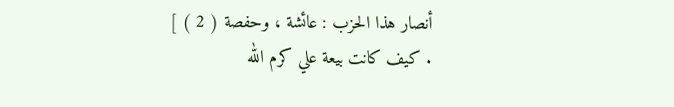أنصار هذا الحزب : عائشة ، وحفصة ( 2 ) ] . كيف كانت بيعة علي كرم الله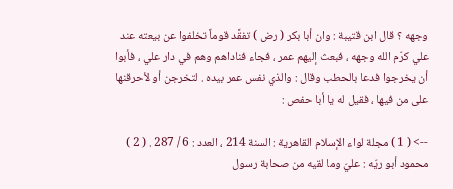وجهه ؟ قال ابن قتيبة : وان أبا بكر ( رض ) تفقَّد قوماً تخلفوا عن بيعته عند علي كرّم الله وجهه ، فبعث إليهم عمر ، فجاء فناداهم وهم في دار علي ، فأبوا أن يخرجوا فدعا بالحطب وقال : والذي نفس عمر بيده . لتخرجن أو لأحرقنها على من فيها ، فقيل له يا أبا حفص :

--> ( 1 ) مجلة لواء الإسلام القاهرية : السنة 214 ، العدد : 6 / 287 . ( 2 ) محمود أبو ريّه : عليّ وما لقيه من صحابة رسول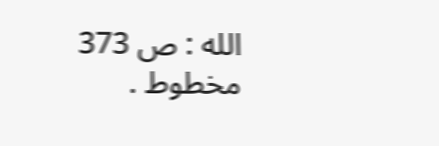الله : ص 373 مخطوط .